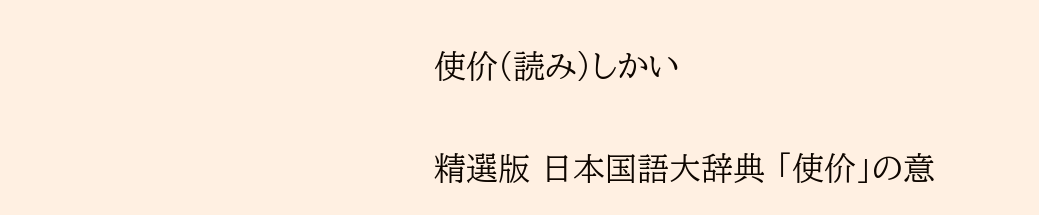使价(読み)しかい

精選版 日本国語大辞典 「使价」の意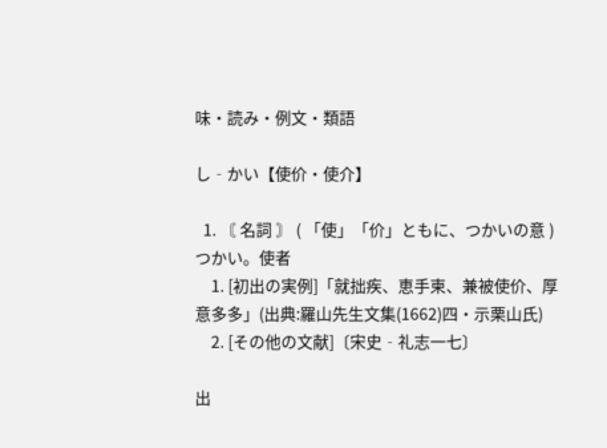味・読み・例文・類語

し‐かい【使价・使介】

  1. 〘 名詞 〙 ( 「使」「价」ともに、つかいの意 ) つかい。使者
    1. [初出の実例]「就拙疾、恵手柬、兼被使价、厚意多多」(出典:羅山先生文集(1662)四・示栗山氏)
    2. [その他の文献]〔宋史‐礼志一七〕

出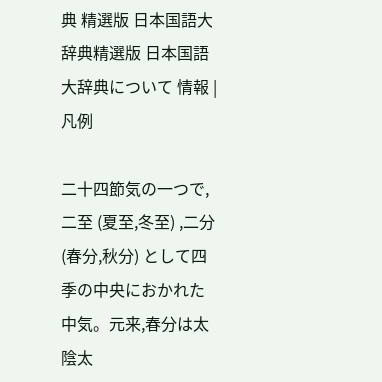典 精選版 日本国語大辞典精選版 日本国語大辞典について 情報 | 凡例

二十四節気の一つで,二至 (夏至,冬至) ,二分 (春分,秋分) として四季の中央におかれた中気。元来,春分は太陰太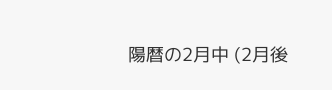陽暦の2月中 (2月後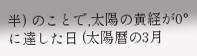半) のことで,太陽の黄経が0°に達した日 (太陽暦の3月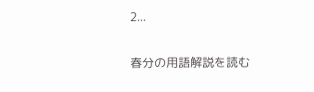2...

春分の用語解説を読む